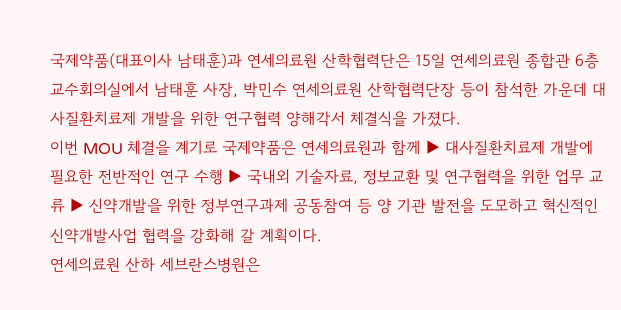국제약품(대표이사 남태훈)과 연세의료원 산학협력단은 15일 연세의료원 종합관 6층 교수회의실에서 남태훈 사장, 박민수 연세의료원 산학협력단장 등이 참석한 가운데 대사질환치료제 개발을 위한 연구협력 양해각서 체결식을 가졌다.
이번 MOU 체결을 계기로 국제약품은 연세의료원과 함께 ▶ 대사질환치료제 개발에 필요한 전반적인 연구 수행 ▶ 국내외 기술자료, 정보교환 및 연구협력을 위한 업무 교류 ▶ 신약개발을 위한 정부연구과제 공동참여 등 양 기관 발전을 도모하고 혁신적인 신약개발사업 협력을 강화해 갈 계획이다.
연세의료원 산하 세브란스병원은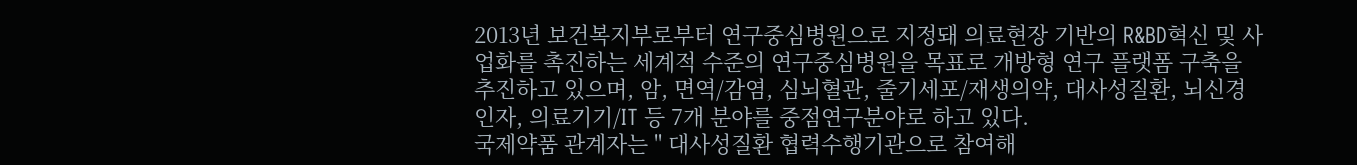2013년 보건복지부로부터 연구중심병원으로 지정돼 의료현장 기반의 R&BD혁신 및 사업화를 촉진하는 세계적 수준의 연구중심병원을 목표로 개방형 연구 플랫폼 구축을 추진하고 있으며, 암, 면역/감염, 심뇌혈관, 줄기세포/재생의약, 대사성질환, 뇌신경인자, 의료기기/IT 등 7개 분야를 중점연구분야로 하고 있다.
국제약품 관계자는 " 대사성질환 협력수행기관으로 참여해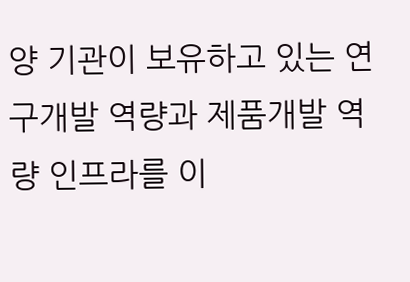양 기관이 보유하고 있는 연구개발 역량과 제품개발 역량 인프라를 이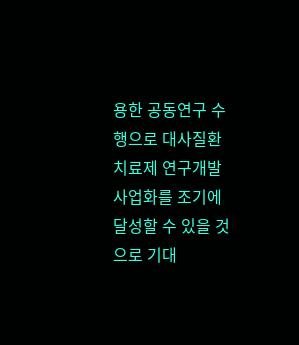용한 공동연구 수행으로 대사질환치료제 연구개발 사업화를 조기에 달성할 수 있을 것으로 기대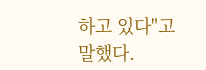하고 있다"고 말했다.